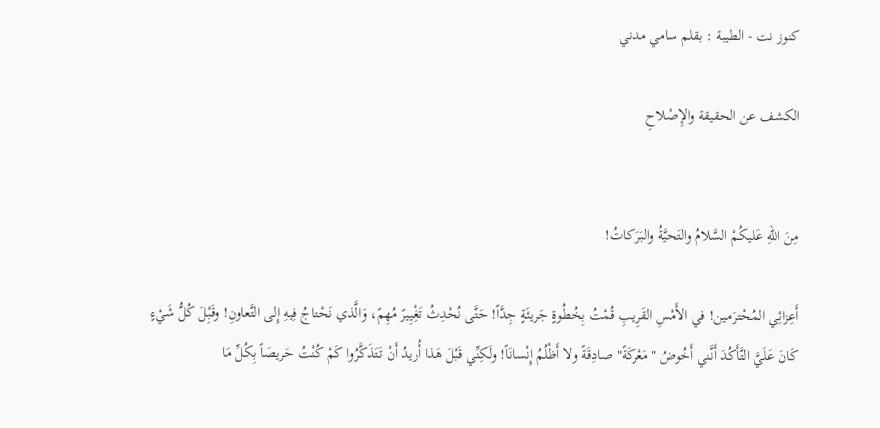كنوز نت - الطيبة : بقلم سامي مدني

الكشف عن الحقيقة والإِصْلاحِ


مِنَ اللهِ عَليكُمْ السَّلامُ والتَحيَّةُ والبَرَكاتُ!

أَعِزائِي المُحْترَمين! في الأَمْسِ القَرِيبِ قُمْتُ بِخُطُوةٍ جَريئَةٍ جِدَّاً! حَتَّى نُحْدِثُ تَغِْيِيرً مُهِمً، وَالَّذي نَحْتاجُ فِيهِ إِلى التَّعاونِ! وقَبِْلَ كُلُّ شَيْءٍ كَانَ عَلَيَّ التَّأَكُدَ أَنَّني أَخُوضُ "مَعْركَةً" صادِقَةً ولا أَظْلُمُ إِنْسانَاً! ولَكِنِّي قَبْلَ هَذا أُريدُ أَنْ تَتَذَكَّرُوا كَمْ كُنْتُ حَريصَاً بِكُلِّ مَا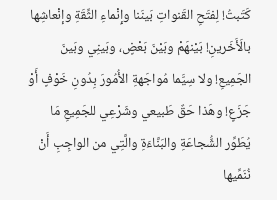كَتَبتُ! لِفتَحِ القَنواتِ بَينَنا وإِنْماءِ الثِّقَةِ وإنْعاشِها بالَأَخَرينِ! بَيْنهَمْ وبَيْنَ بَعْضٍ، وبَينِي وبَينَ الجَمِيعِ! ولا سِيَّما مُواجَهةِ الأُمُورَ بِدُونِ خَوْفٍ أَوْ جَزَعٍ! وهَذا حَقٌ طَبيعي وشَرْعِي للجَمِيعِ مَا يُطَوِّر الشُّجاعَةِ والبَنَّاءَةِ والَّتِي من الواجِبِ أَنْ نُنَمِّيها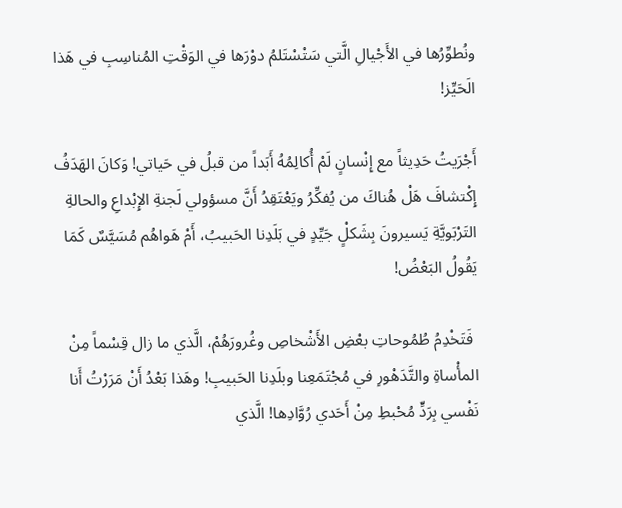ونُطوِّرُها في الأَجْيالِ الَّتي سَتْسْتَلمُ دوْرَها في الوَقْتِ المُناسِبِ في هَذا الَحَيِّز!

أَجْرَيتُ حَدِيثاً مع إِنْسانٍ لَمْ أُكالِمُهُ أَبَداً من قبلُ في حَياتي! وَكانَ الهَدَفُ إِكْتشافَ هَلْ هُناكَ من يُفكِّرُ ويَعْتَقِدُ أَنَّ مسؤولي لَجنةِ الإِبْداعِ والحالةِ التَرْبَويَّةِ يَسيرونَ بِشَكلٍْ جَيِّدٍ في بَلَدِنا الحَبيبُ، أَمْ هَواهُم مُسَيَّسٌ كَمَا يَقُولُ البَعْضُ!

 فَتَخْدِمُ طُمُوحاتِ بعْضِ الأَشْخاصِ وغُرورَهُمْ، الَّذي ما زال قِسْماً مِنْ المأْساةِ والتَّدَهْورِ في مُجْتَمَعِنا وبلَدِنا الحَبيبِ! وهَذا بَعْدُ أَنْ مَرَرْتُ أَنا نَفْسي بِرَدٍّ مُحْبطِ مِنْ أَحَدي رُوَّادِها! الَّذي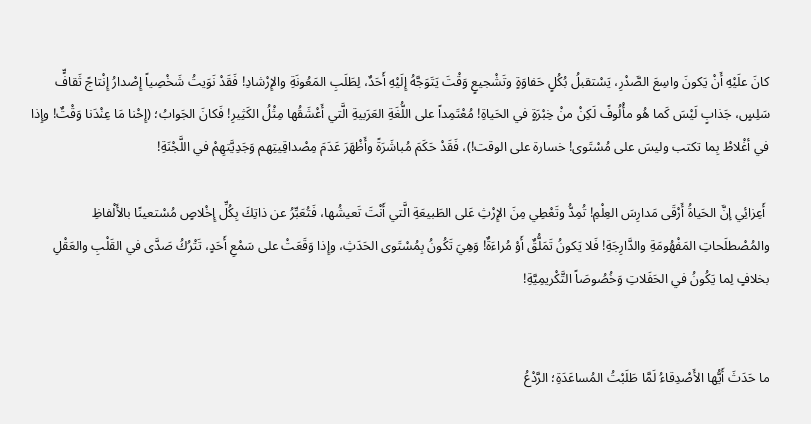كانَ علَيْهِ أَنْ يَكونَ واسِعَ الصَّدْرِ، يَسْتقبلُ بُكُلٍ حَفاوَةٍ وتَشْجيعٍ وَقْتَ يَتَوَجَّهُ إِلَيْهِ أَحَدٌ، لِطَلَبِ المَعُونَةِ والإِرْشادِ! فَقَدْ نَوَيتُ شَخْصِياً إِصْدارُ إِنْتاجً ثَقافٍّ سَلِسٍ، جَذابٍ لَيْسَ كَما هُو مأْلُوفً لَكِنْ منْ خِبْرَةٍ في الحَياةِ! مُعْتَمِداً على اللُّغَةِ العَرَبيةِ الَّتي أَعْشَقُها مِثْلُ الكَثِيرِ! فَكانَ الجَوابُ؛ (إِحْنا مَا عِنْدَنا وَقْتٌ! وإِذا في أغْلاطْ بِما تكتب وليسَ على مُسْتَوى! خسارة على الوقت!)، فَقَدْ حَكَمَ مُباشَرَةً وأَظْهَرَ عَدَمَ مِصْداقِيتِهم وَجَدِيَّتهِمْ في اللَّجْنَةِ!

 أَعِزائِي إنَّ الحَياةُ أَرْقَى مَدارِسَ العِلْمِ! تُمِدُّ وتَعْطِي مِنَ الإِرْثِ عَلى الطَبيعَةِ الَّتي أَنْتَ تَعيشُها، فَتُعَبِّرُ عن ذاتِكَ بِكُلِّ إِخْلاصٍ مُسْتعينًا بالأَلْفاظِ والمُصْطلَحاتِ المَفْهُومَةِ والدَّارِجَةِ! فَلا يَكونُ تَمَلُّقٌ أَوْ مُراءَةٌ! وَهِيَ تَكُونُ بِمُسْتَوى الحَدَثِ، وإِذا وَقَعَتْ على سَمْعِ أَحَدٍ، تَتْرُكُ صَدَّى في القَلْبِ والعَقْلِ بخلافٍ لِما يَكُونُ في الحَفَلاتِ وَخُصُوصَاً التَّكْريمِيَّةِ!


ما حَدَثَ أَيُّها الأَصْدِقاءُ لَمَّا طَلَبْتُ المُساعَدَةِ؛ الرَّدْعُ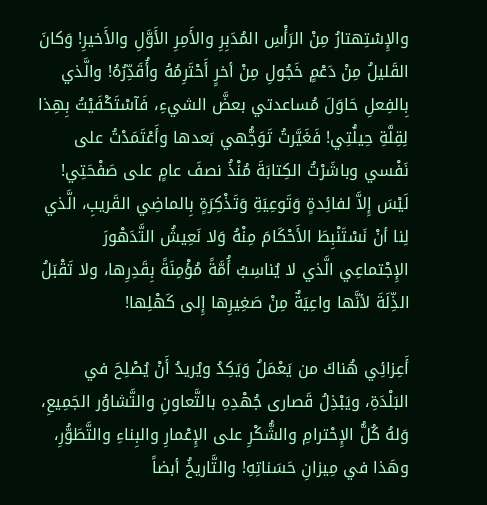والإِسْتِهتارُ مِنْ الرَأْسِ المُدَبِرِ والأَمِرِ الأَوَّلِ والأَخيرِ! وَكانَ القَليلُ مِنْ دَعْمٍ خَجُولِ مِنْ أخرٍ أَحْتَرِمُهُ وأُقَدِّرُهُ! والَّذي بِالفِعلِ حَاوَلَ مُساعدتي بعضَّ الشيءِ، فَآسْتَكْفَيْتُ بِهِذا لِقِلَّةِ حِيلَُتِي! فَغَيَّرتُ تَوَجُّهي بَعدها وأَعْتَمَدْتُ على نَفْسي وباشَرْتُ الكِتابَةَ مُنْذُ نصفَ عامٍ على صَفْحَتِي! لَيْسَ إِلاَّ لفائِدةٍ وَتَوعِيَةِ وَتَذْكِرَةٍ بِالماضِي القَريبِ، الَّذي لِنا أنْ نَسْتَنْبِطَ الأَحْكَامَ مِنْهُ وَلا نَعِيشُ التَّدَهْورَ الإِجْتماعِي الَّذي لا يُناسِبُ أُمَّةً مُؤْمِنَةً بِقَدِرِها، ولا تَقْبَلُ الذِّلَةَ لأنَّها واعِيَةٌ مِنْ صَغِيرِها إِلى كَهْلِها!

أَعِزائِي هُناكَ من يَعْمَلُ وَيَكِدُ ويُريدُ أَنْ يُصْلِحَ في البَلْدَةِ، ويَبْذِلُ قَصارى جُهْدِهِ بالتَّعاونِ والتَّشاوُر الجَمِيعِ، وَلهُ كُلُّ الإِحْترامِ والشُّكْرِ على الإِعْمارِ والبِناءِ والتَّطَوُّرِ، وهَذا في مِيزانِ حَسَناتِهِ! والتَّاريخُ أبضاً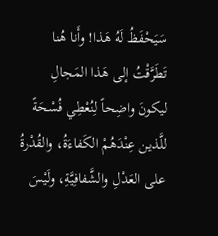سَيَحْفَظُ لَهُ هَذا! وأَنا هُنا تَطَرَّقْتُ إلى هَذا المَجالِ ليكونَ واضِحاً لِنُعْطِي فُسْحَةً للَّذين عِنْدَهُمْ الكَفاءَةُ، والقُدْرةُ على العَدْلِ والشَّفافِيَّةِ، ولَيْسَ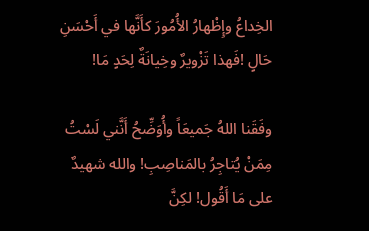الخِداعُ وإِظْهارُ الأُمُورَ كأَنَّها في أَحْسَنِ حَالٍ !فَهذا تَزْويرٌ وخِيانَةٌ لِحَدٍ مَا!

وفَقَنا اللهُ جَميعَاً وأُوَضِّحُ أَنَّني لَسْتُ مِمَنْ يُتاجِرُ بالمَناصِبِ! والله شهيدٌ على مَا أَقُول! لكِنَّ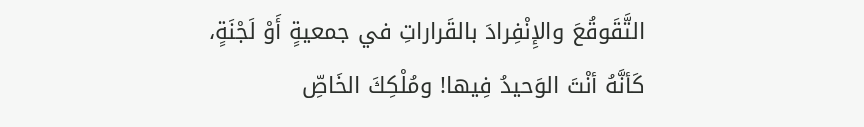التَّقَوقُعَ والإِنْفِرادَ بالقَراراتِ في جمعيةٍ أَوْ لَجْنَةٍ، كَأنَّهُ أنْتَ الوَحيدُ فِيها! ومُلْكِكَ الخَاصِّ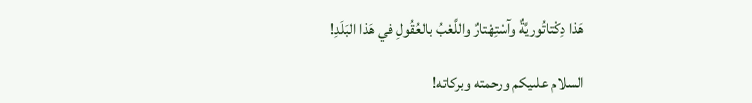هَذا دِكْتاتُوريَّةٌ وآسْتِهْتارٌ واللَّعْبُ بالعُقُولِ في هَذا البَلَدِ!

السلام علىيكم ورحمته وبركاته!